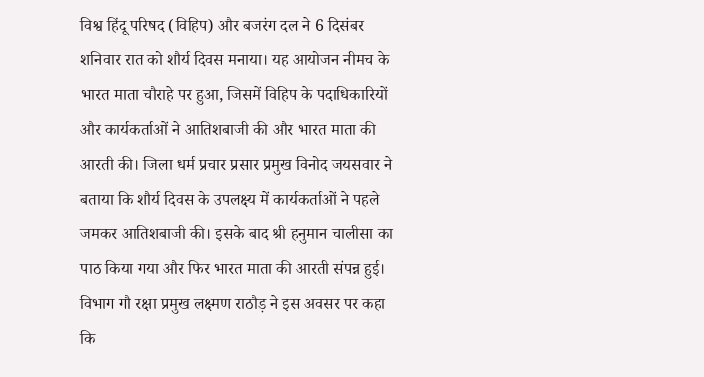विश्व हिंदू परिषद (विहिप) और बजरंग दल ने 6 दिसंबर शनिवार रात को शौर्य दिवस मनाया। यह आयोजन नीमच के भारत माता चौराहे पर हुआ, जिसमें विहिप के पदाधिकारियों और कार्यकर्ताओं ने आतिशबाजी की और भारत माता की आरती की। जिला धर्म प्रचार प्रसार प्रमुख विनोद जयसवार ने बताया कि शौर्य दिवस के उपलक्ष्य में कार्यकर्ताओं ने पहले जमकर आतिशबाजी की। इसके बाद श्री हनुमान चालीसा का पाठ किया गया और फिर भारत माता की आरती संपन्न हुई। विभाग गौ रक्षा प्रमुख लक्ष्मण राठौड़ ने इस अवसर पर कहा कि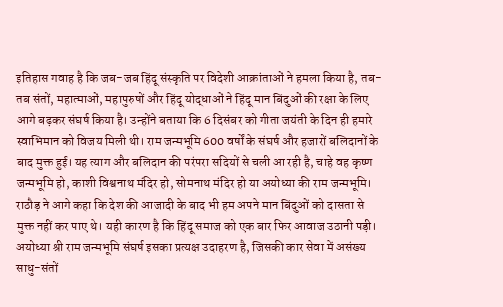इतिहास गवाह है कि जब-जब हिंदू संस्कृति पर विदेशी आक्रांताओं ने हमला किया है, तब-तब संतों, महात्माओं, महापुरुषों और हिंदू योद्धाओं ने हिंदू मान बिंदुओं की रक्षा के लिए आगे बढ़कर संघर्ष किया है। उन्होंने बताया कि 6 दिसंबर को गीता जयंती के दिन ही हमारे स्वाभिमान को विजय मिली थी। राम जन्मभूमि 600 वर्षों के संघर्ष और हजारों बलिदानों के बाद मुक्त हुई। यह त्याग और बलिदान की परंपरा सदियों से चली आ रही है, चाहे वह कृष्ण जन्मभूमि हो, काशी विश्वनाथ मंदिर हो, सोमनाथ मंदिर हो या अयोध्या की राम जन्मभूमि। राठौड़ ने आगे कहा कि देश की आजादी के बाद भी हम अपने मान बिंदुओं को दासता से मुक्त नहीं कर पाए थे। यही कारण है कि हिंदू समाज को एक बार फिर आवाज उठानी पड़ी। अयोध्या श्री राम जन्मभूमि संघर्ष इसका प्रत्यक्ष उदाहरण है, जिसकी कार सेवा में असंख्य साधु-संतों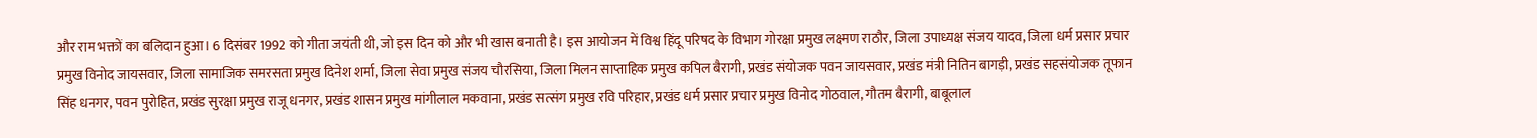और राम भक्तों का बलिदान हुआ। 6 दिसंबर 1992 को गीता जयंती थी, जो इस दिन को और भी खास बनाती है। इस आयोजन में विश्व हिंदू परिषद के विभाग गोरक्षा प्रमुख लक्ष्मण राठौर, जिला उपाध्यक्ष संजय यादव, जिला धर्म प्रसार प्रचार प्रमुख विनोद जायसवार, जिला सामाजिक समरसता प्रमुख दिनेश शर्मा, जिला सेवा प्रमुख संजय चौरसिया, जिला मिलन साप्ताहिक प्रमुख कपिल बैरागी, प्रखंड संयोजक पवन जायसवार, प्रखंड मंत्री नितिन बागड़ी, प्रखंड सहसंयोजक तूफान सिंह धनगर, पवन पुरोहित, प्रखंड सुरक्षा प्रमुख राजू धनगर, प्रखंड शासन प्रमुख मांगीलाल मकवाना, प्रखंड सत्संग प्रमुख रवि परिहार, प्रखंड धर्म प्रसार प्रचार प्रमुख विनोद गोठवाल, गौतम बैरागी, बाबूलाल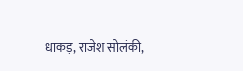धाकड़, राजेश सोलंकी,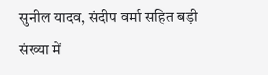सुनील यादव, संदीप वर्मा सहित बड़ी संख्या में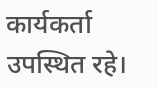कार्यकर्ता उपस्थित रहे।